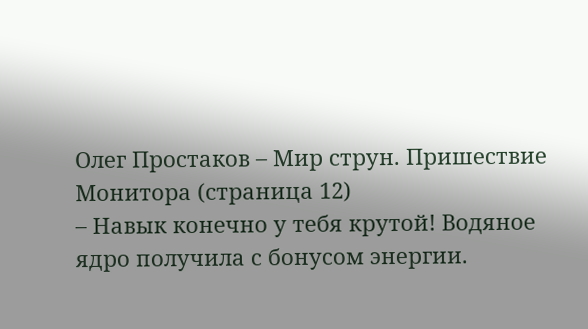Олег Простаков – Мир струн. Пришествие Монитора (страница 12)
– Навык конечно у тебя крутой! Водяное ядро получила с бонусом энергии.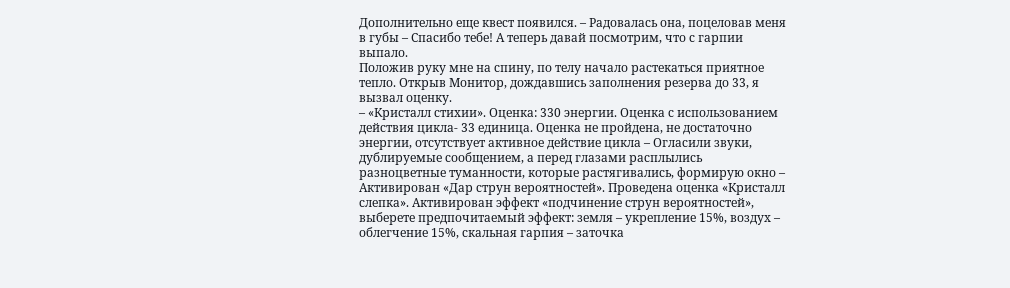Дополнительно еще квест появился. – Радовалась она, поцеловав меня в губы – Спасибо тебе! А теперь давай посмотрим, что с гарпии выпало.
Положив руку мне на спину, по телу начало растекаться приятное тепло. Открыв Монитор, дождавшись заполнения резерва до 33, я вызвал оценку.
– «Кристалл стихии». Оценка: 330 энергии. Оценка с использованием действия цикла- 33 единица. Оценка не пройдена, не достаточно энергии, отсутствует активное действие цикла – Огласили звуки, дублируемые сообщением, а перед глазами расплылись разноцветные туманности, которые растягивались, формирую окно – Активирован «Дар струн вероятностей». Проведена оценка «Кристалл слепка». Активирован эффект «подчинение струн вероятностей», выберете предпочитаемый эффект: земля – укрепление 15%, воздух – облегчение 15%, скальная гарпия – заточка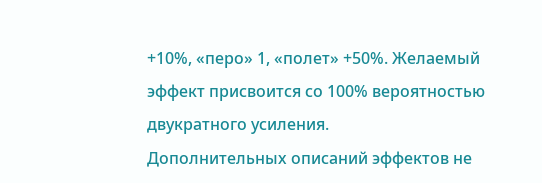+10%, «перо» 1, «полет» +50%. Желаемый эффект присвоится со 100% вероятностью двукратного усиления.
Дополнительных описаний эффектов не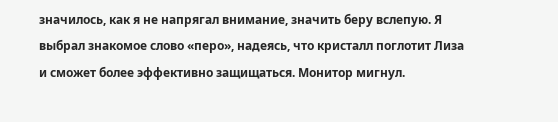значилось, как я не напрягал внимание, значить беру вслепую. Я выбрал знакомое слово «перо», надеясь, что кристалл поглотит Лиза и сможет более эффективно защищаться. Монитор мигнул.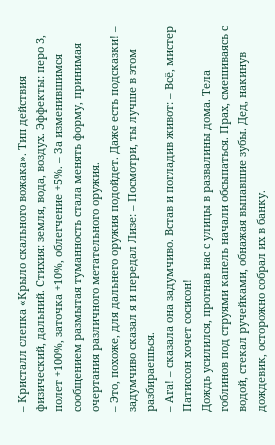– Кристалл слепка «Крыло скального вожака». Тип действия физический, дальний. Стихия: земля, вода, воздух. Эффекты: перо 3, полет +100%, заточка +10%, облегчение +5%. – За изменившимся сообщением размытая туманность стала менять форму, принимая очертания различного метательного оружия.
– Это, похоже, для дальнего оружия подойдет. Даже есть подсказки! – задумчиво сказал я и передал Лизе: – Посмотри, ты лучше в этом разбираешься.
– Ага! – сказала она задумчиво. Встав и погладив живот: – Всё, мистер Патиссон хочет сосисон!
Дождь усилился, прогнав нас с улицы в развалины дома. Тела гоблинов под струями капель начали обсыпаться. Прах, смешиваясь с водой, стекал ручейками, обнажая выпавшие зубы. Дед, накинув дождевик, осторожно собрал их в банку.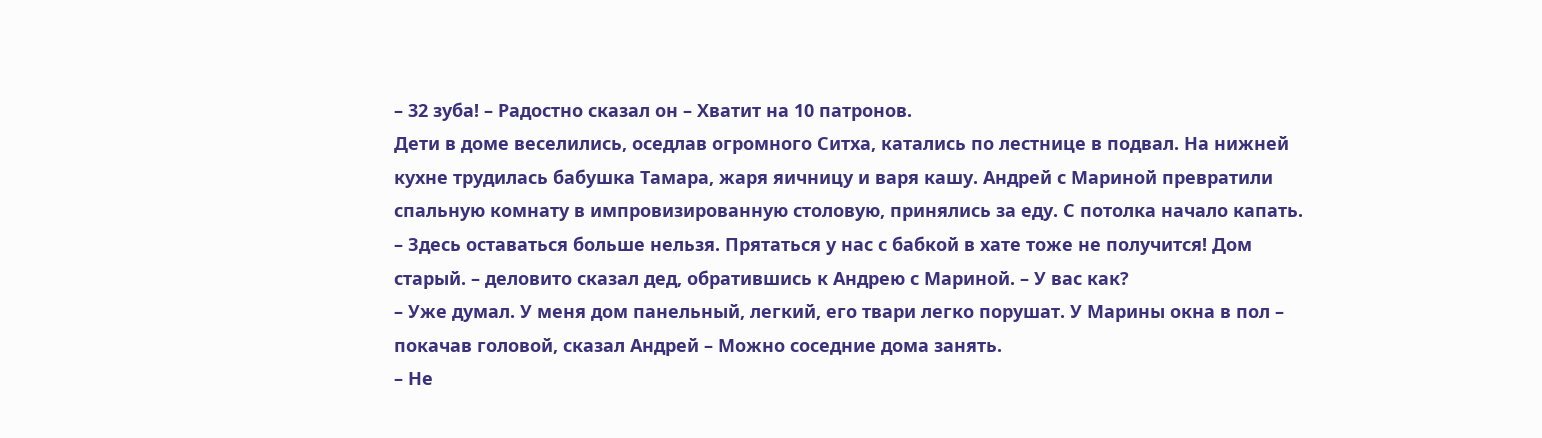– 32 зуба! – Радостно сказал он – Хватит на 10 патронов.
Дети в доме веселились, оседлав огромного Ситха, катались по лестнице в подвал. На нижней кухне трудилась бабушка Тамара, жаря яичницу и варя кашу. Андрей с Мариной превратили спальную комнату в импровизированную столовую, принялись за еду. С потолка начало капать.
– Здесь оставаться больше нельзя. Прятаться у нас с бабкой в хате тоже не получится! Дом старый. – деловито сказал дед, обратившись к Андрею с Мариной. – У вас как?
– Уже думал. У меня дом панельный, легкий, его твари легко порушат. У Марины окна в пол – покачав головой, сказал Андрей – Можно соседние дома занять.
– Не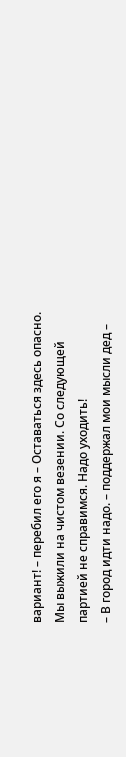вариант! – перебил его я – Оставаться здесь опасно. Мы выжили на чистом везении. Со следующей партией не справимся. Надо уходить!
– В город идти надо. – поддержал мои мысли дед –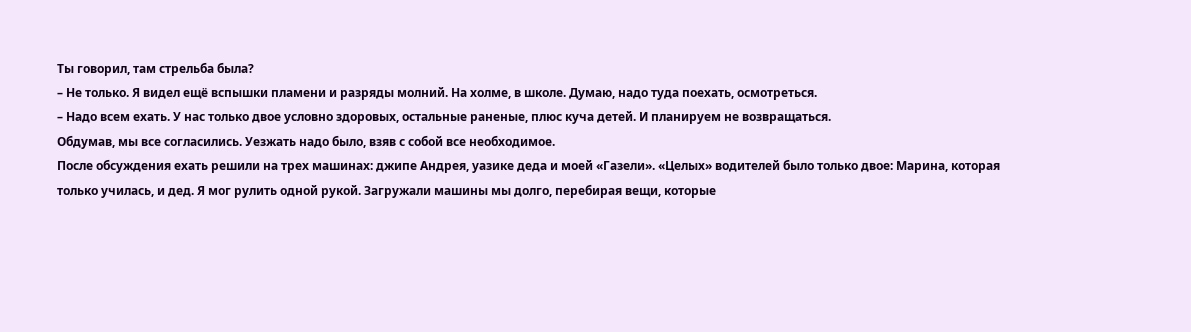Ты говорил, там стрельба была?
– Не только. Я видел ещё вспышки пламени и разряды молний. На холме, в школе. Думаю, надо туда поехать, осмотреться.
– Надо всем ехать. У нас только двое условно здоровых, остальные раненые, плюс куча детей. И планируем не возвращаться.
Обдумав, мы все согласились. Уезжать надо было, взяв с собой все необходимое.
После обсуждения ехать решили на трех машинах: джипе Андрея, уазике деда и моей «Газели». «Целых» водителей было только двое: Марина, которая только училась, и дед. Я мог рулить одной рукой. Загружали машины мы долго, перебирая вещи, которые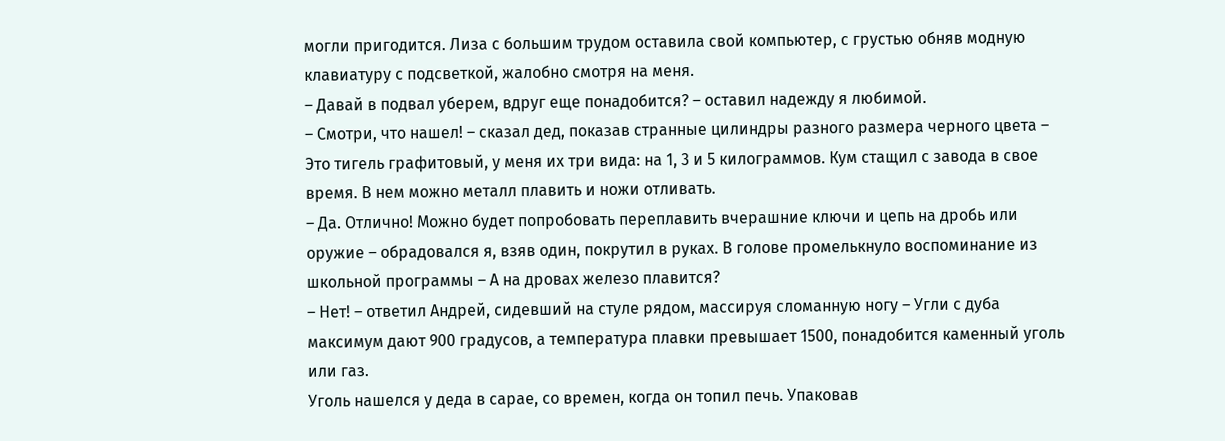могли пригодится. Лиза с большим трудом оставила свой компьютер, с грустью обняв модную клавиатуру с подсветкой, жалобно смотря на меня.
– Давай в подвал уберем, вдруг еще понадобится? – оставил надежду я любимой.
– Смотри, что нашел! – сказал дед, показав странные цилиндры разного размера черного цвета – Это тигель графитовый, у меня их три вида: на 1, 3 и 5 килограммов. Кум стащил с завода в свое время. В нем можно металл плавить и ножи отливать.
– Да. Отлично! Можно будет попробовать переплавить вчерашние ключи и цепь на дробь или оружие – обрадовался я, взяв один, покрутил в руках. В голове промелькнуло воспоминание из школьной программы – А на дровах железо плавится?
– Нет! – ответил Андрей, сидевший на стуле рядом, массируя сломанную ногу – Угли с дуба максимум дают 900 градусов, а температура плавки превышает 1500, понадобится каменный уголь или газ.
Уголь нашелся у деда в сарае, со времен, когда он топил печь. Упаковав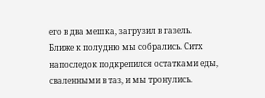его в два мешка, загрузил в газель.
Ближе к полудню мы собрались. Ситх напоследок подкрепился остатками еды, сваленными в таз, и мы тронулись.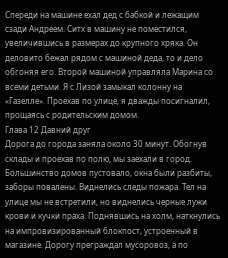Спереди на машине ехал дед с бабкой и лежащим сзади Андреем. Ситх в машину не поместился, увеличившись в размерах до крупного хряка. Он деловито бежал рядом с машиной деда, то и дело обгоняя его. Второй машиной управляла Марина со всеми детьми. Я с Лизой замыкал колонну на «Газелле». Проехав по улице, я дважды посигналил, прощаясь с родительским домом.
Глава 12 Давний друг
Дорога до города заняла около 30 минут. Обогнув склады и проехав по полю, мы заехали в город. Большинство домов пустовало, окна были разбиты, заборы повалены. Виднелись следы пожара. Тел на улице мы не встретили, но виднелись черные лужи крови и кучки праха. Поднявшись на холм, наткнулись на импровизированный блокпост, устроенный в магазине. Дорогу преграждал мусоровоз, а по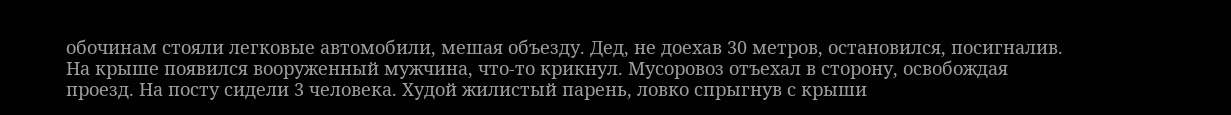обочинам стояли легковые автомобили, мешая объезду. Дед, не доехав 30 метров, остановился, посигналив. На крыше появился вооруженный мужчина, что-то крикнул. Мусоровоз отъехал в сторону, освобождая проезд. На посту сидели 3 человека. Худой жилистый парень, ловко спрыгнув с крыши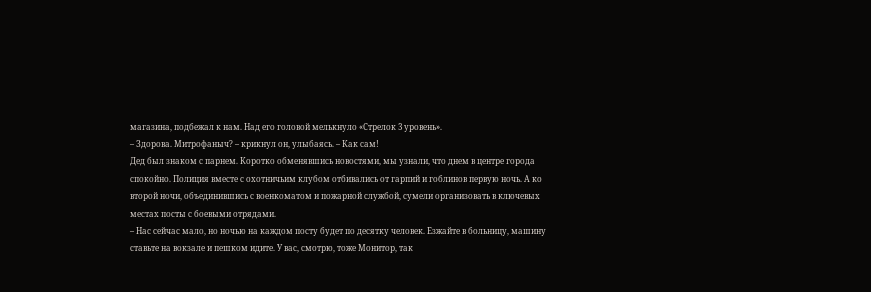магазина, подбежал к нам. Над его головой мелькнуло «Стрелок 3 уровень».
– Здорова. Митрофаныч? – крикнул он, улыбаясь. – Как сам!
Дед был знаком с парнем. Коротко обменявшись новостями, мы узнали, что днем в центре города спокойно. Полиция вместе с охотничьим клубом отбивались от гарпий и гоблинов первую ночь. А ко второй ночи, объединившись с военкоматом и пожарной службой, сумели организовать в ключевых местах посты с боевыми отрядами.
– Нас сейчас мало, но ночью на каждом посту будет по десятку человек. Езжайте в больницу, машину ставьте на вокзале и пешком идите. У вас, смотрю, тоже Монитор, так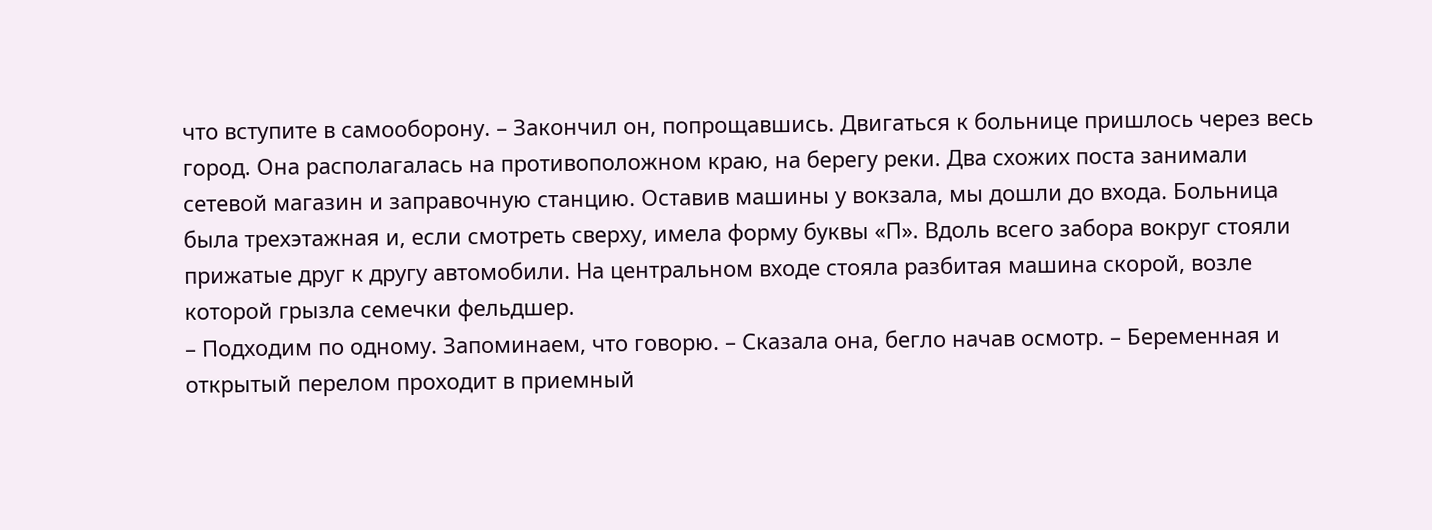что вступите в самооборону. – Закончил он, попрощавшись. Двигаться к больнице пришлось через весь город. Она располагалась на противоположном краю, на берегу реки. Два схожих поста занимали сетевой магазин и заправочную станцию. Оставив машины у вокзала, мы дошли до входа. Больница была трехэтажная и, если смотреть сверху, имела форму буквы «П». Вдоль всего забора вокруг стояли прижатые друг к другу автомобили. На центральном входе стояла разбитая машина скорой, возле которой грызла семечки фельдшер.
– Подходим по одному. Запоминаем, что говорю. – Сказала она, бегло начав осмотр. – Беременная и открытый перелом проходит в приемный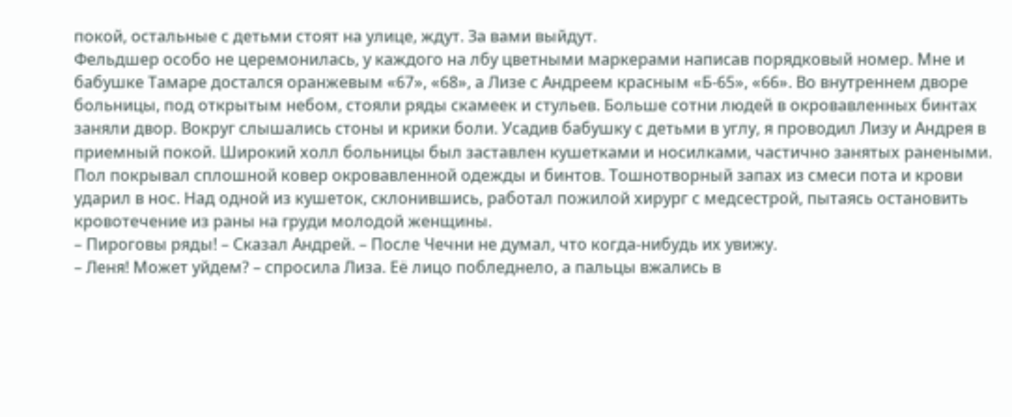покой, остальные с детьми стоят на улице, ждут. За вами выйдут.
Фельдшер особо не церемонилась, у каждого на лбу цветными маркерами написав порядковый номер. Мне и бабушке Тамаре достался оранжевым «67», «68», а Лизе с Андреем красным «Б-65», «66». Во внутреннем дворе больницы, под открытым небом, стояли ряды скамеек и стульев. Больше сотни людей в окровавленных бинтах заняли двор. Вокруг слышались стоны и крики боли. Усадив бабушку с детьми в углу, я проводил Лизу и Андрея в приемный покой. Широкий холл больницы был заставлен кушетками и носилками, частично занятых ранеными. Пол покрывал сплошной ковер окровавленной одежды и бинтов. Тошнотворный запах из смеси пота и крови ударил в нос. Над одной из кушеток, склонившись, работал пожилой хирург с медсестрой, пытаясь остановить кровотечение из раны на груди молодой женщины.
– Пироговы ряды! – Сказал Андрей. – После Чечни не думал, что когда-нибудь их увижу.
– Леня! Может уйдем? – спросила Лиза. Её лицо побледнело, а пальцы вжались в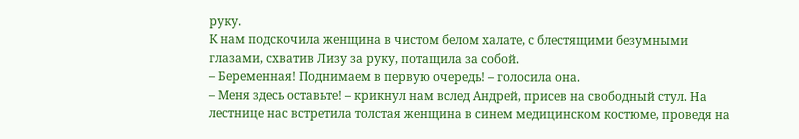руку.
К нам подскочила женщина в чистом белом халате, с блестящими безумными глазами, схватив Лизу за руку, потащила за собой.
– Беременная! Поднимаем в первую очередь! – голосила она.
– Меня здесь оставьте! – крикнул нам вслед Андрей, присев на свободный стул. На лестнице нас встретила толстая женщина в синем медицинском костюме, проведя на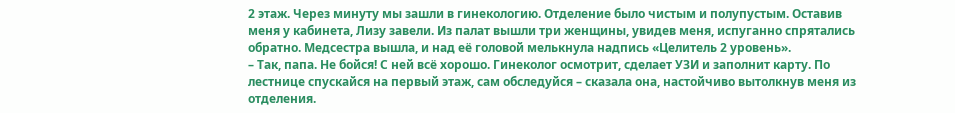2 этаж. Через минуту мы зашли в гинекологию. Отделение было чистым и полупустым. Оставив меня у кабинета, Лизу завели. Из палат вышли три женщины, увидев меня, испуганно спрятались обратно. Медсестра вышла, и над её головой мелькнула надпись «Целитель 2 уровень».
– Так, папа. Не бойся! С ней всё хорошо. Гинеколог осмотрит, сделает УЗИ и заполнит карту. По лестнице спускайся на первый этаж, сам обследуйся – сказала она, настойчиво вытолкнув меня из отделения.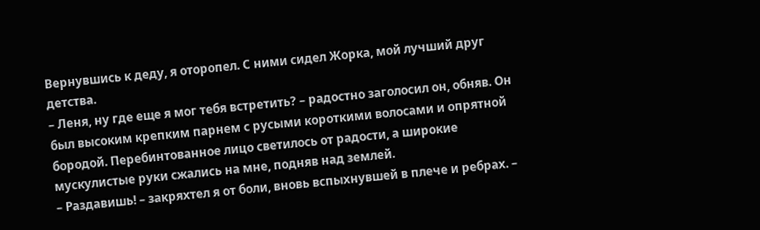Вернувшись к деду, я оторопел. С ними сидел Жорка, мой лучший друг детства.
– Леня, ну где еще я мог тебя встретить? – радостно заголосил он, обняв. Он был высоким крепким парнем с русыми короткими волосами и опрятной бородой. Перебинтованное лицо светилось от радости, а широкие мускулистые руки сжались на мне, подняв над землей.
– Раздавишь! – закряхтел я от боли, вновь вспыхнувшей в плече и ребрах. –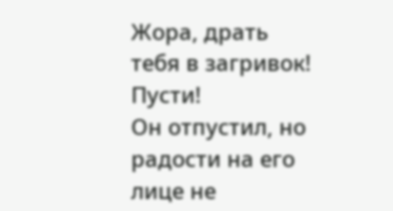Жора, драть тебя в загривок! Пусти!
Он отпустил, но радости на его лице не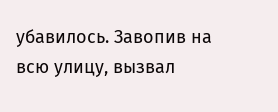убавилось. Завопив на всю улицу, вызвал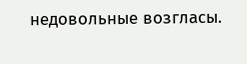недовольные возгласы.